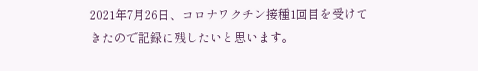2021年7月26日、コロナワクチン接種1回目を受けてきたので記録に残したいと思います。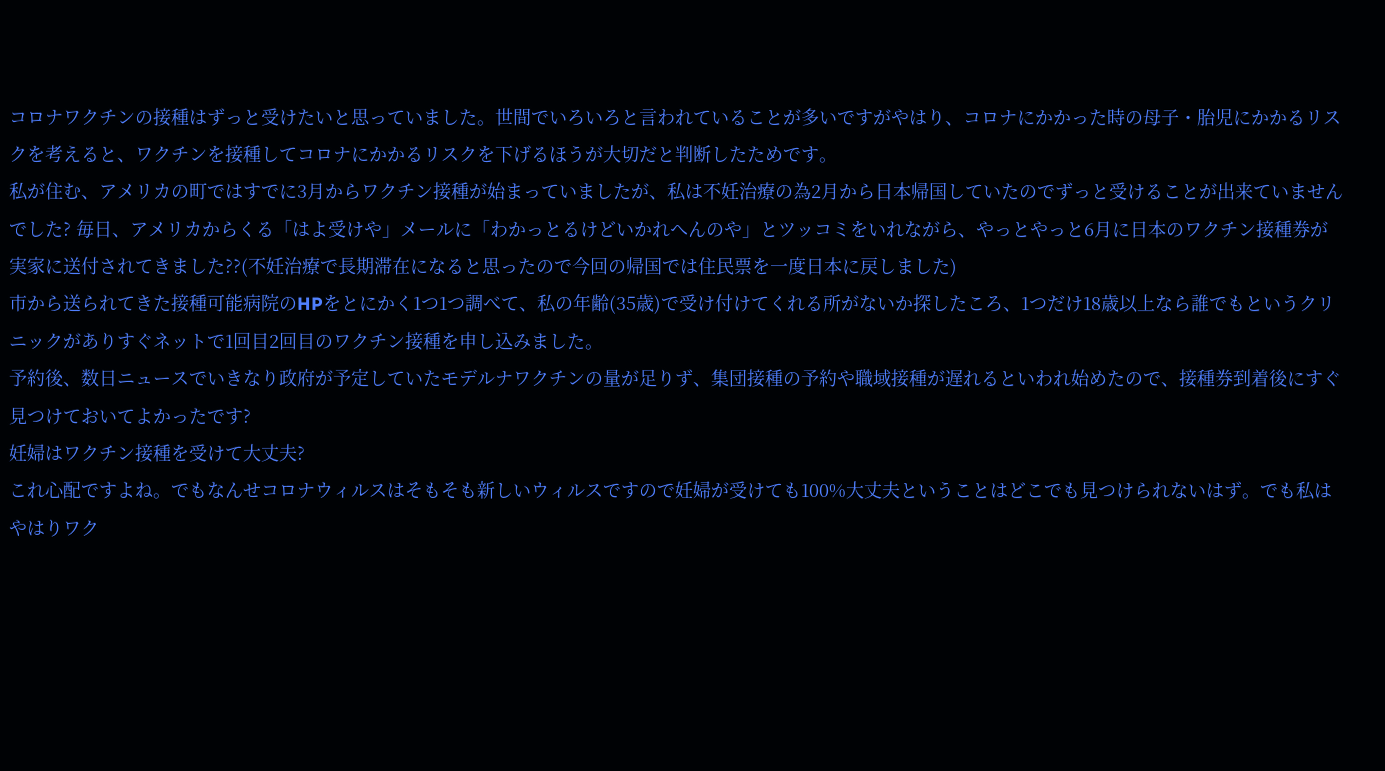コロナワクチンの接種はずっと受けたいと思っていました。世間でいろいろと言われていることが多いですがやはり、コロナにかかった時の母子・胎児にかかるリスクを考えると、ワクチンを接種してコロナにかかるリスクを下げるほうが大切だと判断したためです。
私が住む、アメリカの町ではすでに3月からワクチン接種が始まっていましたが、私は不妊治療の為2月から日本帰国していたのでずっと受けることが出来ていませんでした? 毎日、アメリカからくる「はよ受けや」メールに「わかっとるけどいかれへんのや」とツッコミをいれながら、やっとやっと6月に日本のワクチン接種券が実家に送付されてきました??(不妊治療で長期滞在になると思ったので今回の帰国では住民票を一度日本に戻しました)
市から送られてきた接種可能病院のHPをとにかく1つ1つ調べて、私の年齢(35歳)で受け付けてくれる所がないか探したころ、1つだけ18歳以上なら誰でもというクリニックがありすぐネットで1回目2回目のワクチン接種を申し込みました。
予約後、数日ニュースでいきなり政府が予定していたモデルナワクチンの量が足りず、集団接種の予約や職域接種が遅れるといわれ始めたので、接種券到着後にすぐ見つけておいてよかったです?
妊婦はワクチン接種を受けて大丈夫?
これ心配ですよね。でもなんせコロナウィルスはそもそも新しいウィルスですので妊婦が受けても100%大丈夫ということはどこでも見つけられないはず。でも私はやはりワク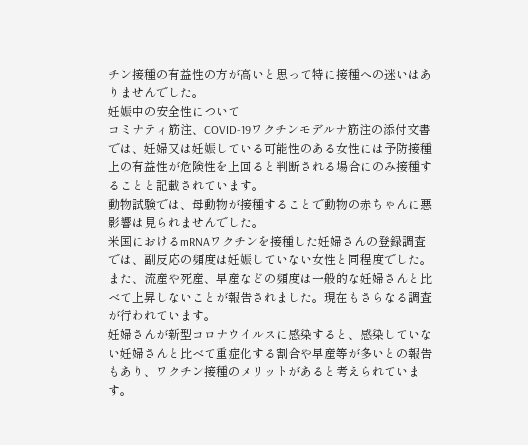チン接種の有益性の方が高いと思って特に接種への迷いはありませんでした。
妊娠中の安全性について
コミナティ筋注、COVID-19ワクチンモデルナ筋注の添付文書では、妊婦又は妊娠している可能性のある女性には予防接種上の有益性が危険性を上回ると判断される場合にのみ接種することと記載されています。
動物試験では、母動物が接種することで動物の赤ちゃんに悪影響は見られませんでした。
米国におけるmRNAワクチンを接種した妊婦さんの登録調査では、副反応の頻度は妊娠していない女性と同程度でした。また、流産や死産、早産などの頻度は一般的な妊婦さんと比べて上昇しないことが報告されました。現在もさらなる調査が行われています。
妊婦さんが新型コロナウイルスに感染すると、感染していない妊婦さんと比べて重症化する割合や早産等が多いとの報告もあり、ワクチン接種のメリットがあると考えられています。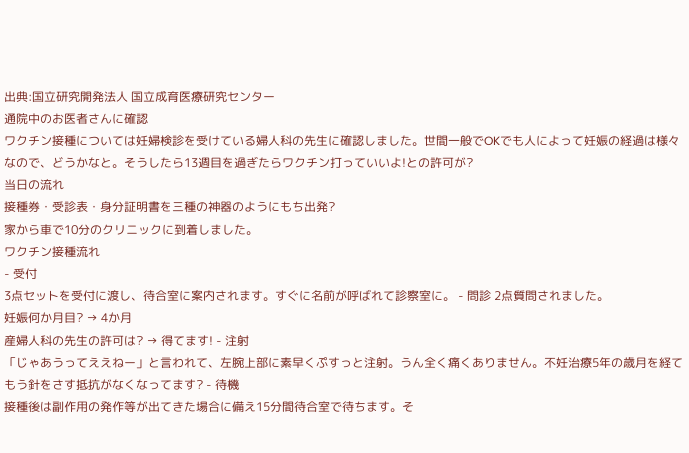出典:国立研究開発法人 国立成育医療研究センター
通院中のお医者さんに確認
ワクチン接種については妊婦検診を受けている婦人科の先生に確認しました。世間一般でOKでも人によって妊娠の経過は様々なので、どうかなと。そうしたら13週目を過ぎたらワクチン打っていいよ!との許可が?
当日の流れ
接種券・受診表・身分証明書を三種の神器のようにもち出発?
家から車で10分のクリニックに到着しました。
ワクチン接種流れ
- 受付
3点セットを受付に渡し、待合室に案内されます。すぐに名前が呼ばれて診察室に。 - 問診 2点質問されました。
妊娠何か月目? → 4か月
産婦人科の先生の許可は? → 得てます! - 注射
「じゃあうってええねー」と言われて、左腕上部に素早くぷすっと注射。うん全く痛くありません。不妊治療5年の歳月を経てもう針をさす抵抗がなくなってます? - 待機
接種後は副作用の発作等が出てきた場合に備え15分間待合室で待ちます。そ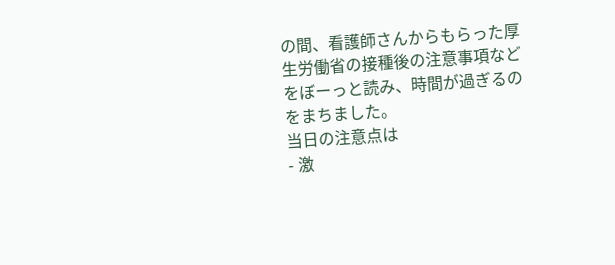の間、看護師さんからもらった厚生労働省の接種後の注意事項などをぼーっと読み、時間が過ぎるのをまちました。
当日の注意点は
- 激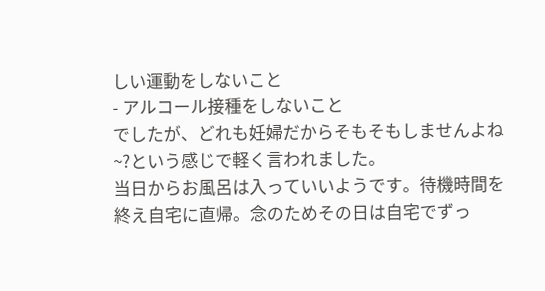しい運動をしないこと
- アルコール接種をしないこと
でしたが、どれも妊婦だからそもそもしませんよね~?という感じで軽く言われました。
当日からお風呂は入っていいようです。待機時間を終え自宅に直帰。念のためその日は自宅でずっ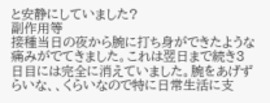と安静にしていました?
副作用等
接種当日の夜から腕に打ち身ができたような痛みがでてきました。これは翌日まで続き3日目には完全に消えていました。腕をあげずらいな、、くらいなので特に日常生活に支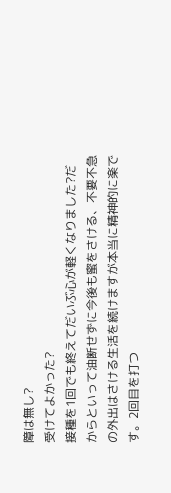障は無し?
受けてよかった?
接種を1回でも終えてだいぶ心が軽くなりました?だからといって油断せずに今後も蜜をさける、不要不急の外出はさける生活を続けますが本当に精神的に楽です。2回目を打つ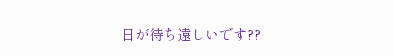日が待ち遠しいです??